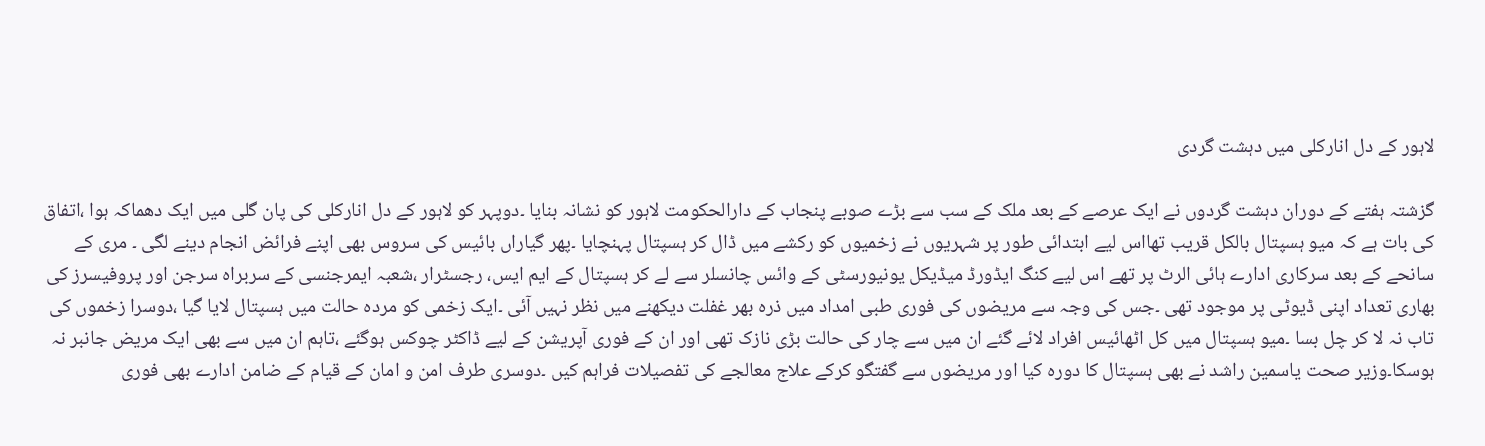لاہور کے دل انارکلی میں دہشت گردی

گزشتہ ہفتے کے دوران دہشت گردوں نے ایک عرصے کے بعد ملک کے سب سے بڑے صوبے پنجاب کے دارالحکومت لاہور کو نشانہ بنایا ۔دوپہر کو لاہور کے دل انارکلی کی پان گلی میں ایک دھماکہ ہوا ،اتفاق کی بات ہے کہ میو ہسپتال بالکل قریب تھااس لیے ابتدائی طور پر شہریوں نے زخمیوں کو رکشے میں ڈال کر ہسپتال پہنچایا ۔پھر گیاراں بائیس کی سروس بھی اپنے فرائض انجام دینے لگی ۔ مری کے سانحے کے بعد سرکاری ادارے ہائی الرٹ پر تھے اس لیے کنگ ایڈورڈ میڈیکل یونیورسٹی کے وائس چانسلر سے لے کر ہسپتال کے ایم ایس، رجسٹرار ،شعبہ ایمرجنسی کے سربراہ سرجن اور پروفیسرز کی بھاری تعداد اپنی ڈیوٹی پر موجود تھی ۔جس کی وجہ سے مریضوں کی فوری طبی امداد میں ذرہ بھر غفلت دیکھنے میں نظر نہیں آئی ۔ایک زخمی کو مردہ حالت میں ہسپتال لایا گیا ،دوسرا زخموں کی تاب نہ لا کر چل بسا ۔میو ہسپتال میں کل اٹھائیس افراد لائے گئے ان میں سے چار کی حالت بڑی نازک تھی اور ان کے فوری آپریشن کے لیے ڈاکٹر چوکس ہوگئے ،تاہم ان میں سے بھی ایک مریض جانبر نہ ہوسکا۔وزیر صحت یاسمین راشد نے بھی ہسپتال کا دورہ کیا اور مریضوں سے گفتگو کرکے علاج معالجے کی تفصیلات فراہم کیں ۔دوسری طرف امن و امان کے قیام کے ضامن ادارے بھی فوری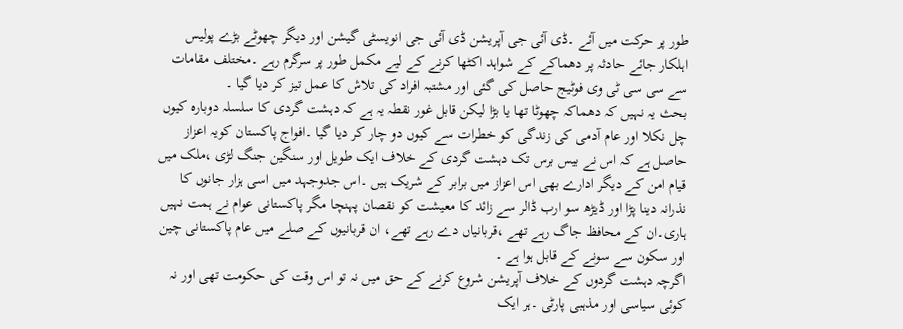طور پر حرکت میں آئے ۔ڈی آئی جی آپریشن ڈی آئی جی انویسٹی گیشن اور دیگر چھوٹے بڑے پولیس اہلکار جائے حادثہ پر دھماکے کے شواہد اکٹھا کرنے کے لیے مکمل طور پر سرگرم رہے ۔مختلف مقامات سے سی سی ٹی وی فوٹیج حاصل کی گئی اور مشتبہ افراد کی تلاش کا عمل تیز کر دیا گیا ۔
بحث یہ نہیں کہ دھماکہ چھوٹا تھا یا بڑا لیکن قابل غور نقطہ یہ ہے کہ دہشت گردی کا سلسلہ دوبارہ کیوں چل نکلا اور عام آدمی کی زندگی کو خطرات سے کیوں دو چار کر دیا گیا ۔افواج پاکستان کویہ اعزاز حاصل ہے کہ اس نے بیس برس تک دہشت گردی کے خلاف ایک طویل اور سنگین جنگ لڑی ،ملک میں قیام امن کے دیگر ادارے بھی اس اعزاز میں برابر کے شریک ہیں ۔اس جدوجہد میں اسی ہزار جانوں کا نذرانہ دینا پڑا اور ڈیڑھ سو ارب ڈالر سے زائد کا معیشت کو نقصان پہنچا مگر پاکستانی عوام نے ہمت نہیں ہاری۔ان کے محافظ جاگ رہے تھے ،قربانیاں دے رہے تھے، ان قربانیوں کے صلے میں عام پاکستانی چین اور سکون سے سونے کے قابل ہوا ہے ۔
اگرچہ دہشت گردوں کے خلاف آپریشن شروع کرنے کے حق میں نہ تو اس وقت کی حکومت تھی اور نہ کوئی سیاسی اور مذہبی پارٹی ۔ہر ایک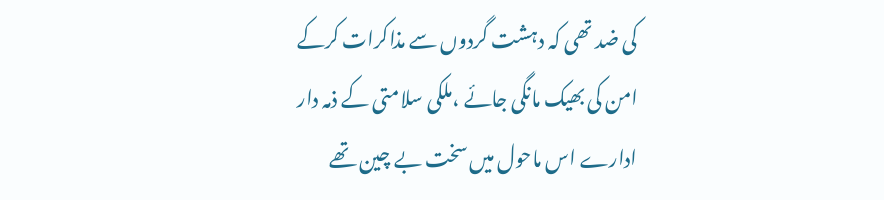کی ضد تھی کہ دہشت گردوں سے مذاکرات کرکے امن کی بھیک مانگی جائے ،ملکی سلامتی کے ذمہ دار ادارے اس ماحول میں سخت بے چین تھے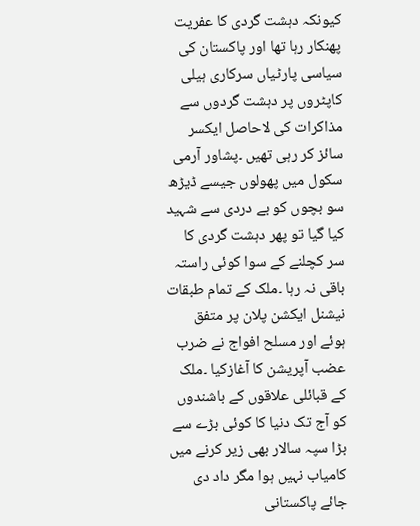کیونکہ دہشت گردی کا عفریت پھنکار رہا تھا اور پاکستان کی سیاسی پارٹیاں سرکاری ہیلی کاپٹروں پر دہشت گردوں سے مذاکرات کی لاحاصل ایکسر سائز کر رہی تھیں ۔پشاور آرمی سکول میں پھولوں جیسے ڈیڑھ سو بچوں کو بے دردی سے شہید کیا گیا تو پھر دہشت گردی کا سر کچلنے کے سوا کوئی راستہ باقی نہ رہا ۔ملک کے تمام طبقات نیشنل ایکشن پلان پر متفق ہوئے اور مسلح افواج نے ضرب عضب آپریشن کا آغازکیا ۔ملک کے قبائلی علاقوں کے باشندوں کو آج تک دنیا کا کوئی بڑے سے بڑا سپہ سالار بھی زیر کرنے میں کامیاب نہیں ہوا مگر داد دی جائے پاکستانی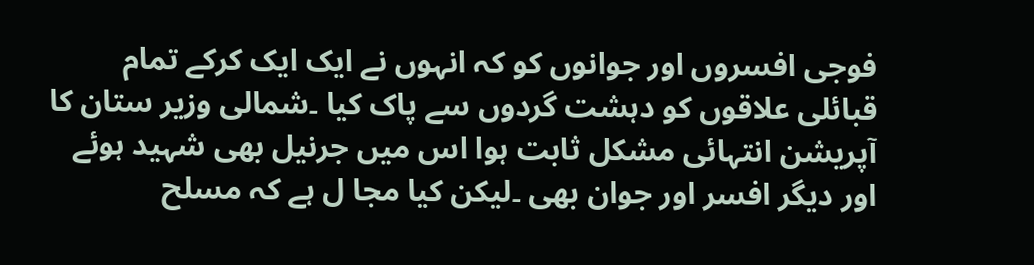فوجی افسروں اور جوانوں کو کہ انہوں نے ایک ایک کرکے تمام قبائلی علاقوں کو دہشت گردوں سے پاک کیا ۔شمالی وزیر ستان کا آپریشن انتہائی مشکل ثابت ہوا اس میں جرنیل بھی شہید ہوئے اور دیگر افسر اور جوان بھی ۔لیکن کیا مجا ل ہے کہ مسلح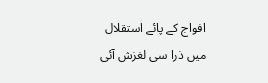افواج کے پائے استقلال میں ذرا سی لغزش آئی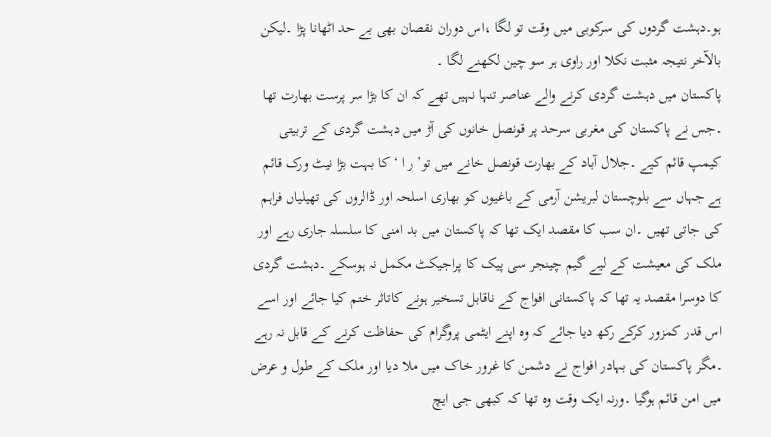ہو۔دہشت گردوں کی سرکوبی میں وقت تو لگا ،اس دوران نقصان بھی بے حد اٹھانا پڑا ۔لیکن بالآخر نتیجہ مثبت نکلا اور راوی ہر سو چین لکھنے لگا ۔
پاکستان میں دہشت گردی کرنے والے عناصر تنہا نہیں تھے کہ ان کا بڑا سر پرست بھارت تھا ۔جس نے پاکستان کی مغربی سرحد پر قونصل خانوں کی آڑ میں دہشت گردی کے تربیتی کیمپ قائم کیے ۔جلال آباد کے بھارت قونصل خانے میں تو’ ر ا ‘ کا بہت بڑا نیٹ ورک قائم ہے جہاں سے بلوچستان لبریشن آرمی کے باغیوں کو بھاری اسلحہ اور ڈالروں کی تھیلیاں فراہم کی جاتی تھیں ۔ان سب کا مقصد ایک تھا کہ پاکستان میں بد امنی کا سلسلہ جاری رہے اور ملک کی معیشت کے لیے گیم چینجر سی پیک کا پراجیکٹ مکمل نہ ہوسکے ۔دہشت گردی کا دوسرا مقصد یہ تھا کہ پاکستانی افواج کے ناقابل تسخیر ہونے کاتاثر ختم کیا جائے اور اسے اس قدر کمزور کرکے رکھ دیا جائے کہ وہ اپنے ایٹمی پروگرام کی حفاظت کرنے کے قابل نہ رہے ۔مگر پاکستان کی بہادر افواج نے دشمن کا غرور خاک میں ملا دیا اور ملک کے طول و عرض میں امن قائم ہوگیا ۔ورنہ ایک وقت وہ تھا کہ کبھی جی ایچ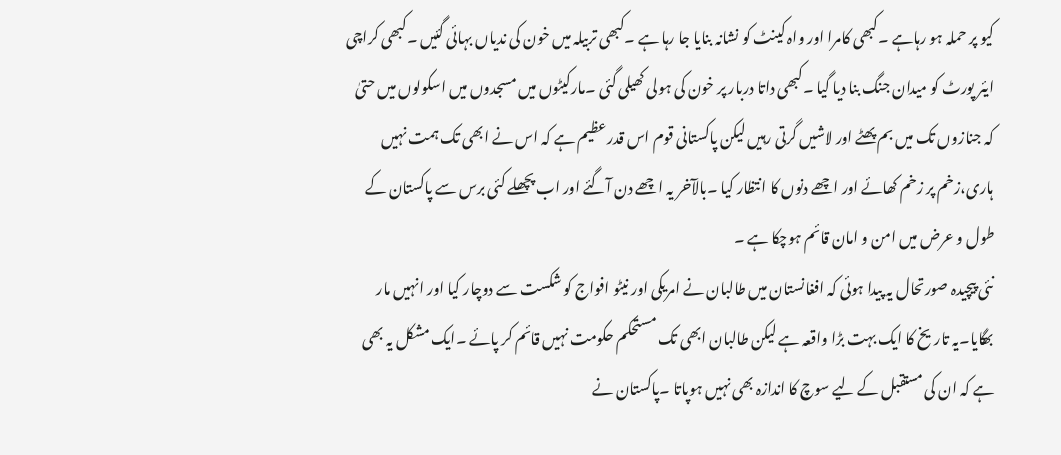کیو پر حملہ ہو رہاہے ۔کبھی کامرا اور واہ کینٹ کو نشانہ بنایا جا رہا ہے ۔کبھی تربیلہ میں خون کی ندیاں بہائی گئیں ۔کبھی کراچی ایئر پورٹ کو میدان جنگ بنا دیا گیا ۔کبھی داتا دربار پر خون کی ہولی کھیلی گئی ۔مارکیٹوں میں مسجدوں میں اسکولوں میں حتیٰ کہ جنازوں تک میں بم پھٹے اور لاشیں گرتی رہیں لیکن پاکستانی قوم اس قدر عظیم ہے کہ اس نے ابھی تک ہمت نہیں ہاری،زخم پر زخم کھائے اور اچھے دنوں کا انتظار کیا ۔بالآخر یہ اچھے دن آگئے اور اب پچھلے کئی برس سے پاکستان کے طول و عرض میں امن و امان قائم ہوچکا ہے ۔
نئی پیچیدہ صورتحال یہ پیدا ہوئی کہ افغانستان میں طالبان نے امریکی اور نیٹو افواج کو شکست سے دوچار کیا اور انہیں مار بھگایا۔یہ تاریخ کا ایک بہت بڑا واقعہ ہے لیکن طالبان ابھی تک مستحکم حکومت نہیں قائم کر پائے ۔ایک مشکل یہ بھی ہے کہ ان کی مستقبل کے لیے سوچ کا اندازہ بھی نہیں ہوپاتا ۔پاکستان نے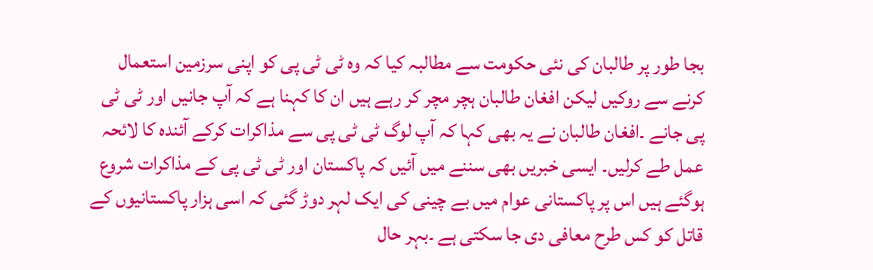بجا طور پر طالبان کی نئی حکومت سے مطالبہ کیا کہ وہ ٹی ٹی پی کو اپنی سرزمین استعمال کرنے سے روکیں لیکن افغان طالبان ہچر مچر کر رہے ہیں ان کا کہنا ہے کہ آپ جانیں اور ٹی ٹی پی جانے ۔افغان طالبان نے یہ بھی کہا کہ آپ لوگ ٹی ٹی پی سے مذاکرات کرکے آئندہ کا لائحہ عمل طے کرلیں۔ ایسی خبریں بھی سننے میں آئیں کہ پاکستان اور ٹی ٹی پی کے مذاکرات شروع ہوگئے ہیں اس پر پاکستانی عوام میں بے چینی کی ایک لہر دوڑ گئی کہ اسی ہزار پاکستانیوں کے قاتل کو کس طرح معافی دی جا سکتی ہے ۔بہر حال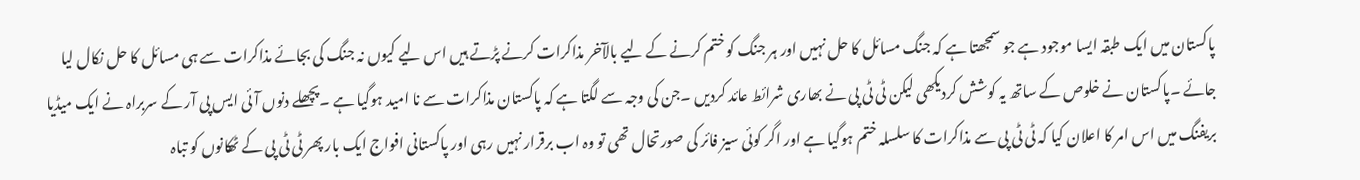پاکستان میں ایک طبقہ ایسا موجود ہے جو سمجھتا ہے کہ جنگ مسائل کا حل نہیں اور ہر جنگ کو ختم کرنے کے لیے بالآخر مذاکرات کرنے پڑتے ہیں اس لیے کیوں نہ جنگ کی بجائے مذاکرات سے ہی مسائل کا حل نکال لیا جائے ۔پاکستان نے خلوص کے ساتھ یہ کوشش کردیکھی لیکن ٹی ٹی پی نے بھاری شرائط عائد کردیں ۔جن کی وجہ سے لگتا ہے کہ پاکستان مذاکرات سے نا امید ہوگیا ہے ۔پچھلے دنوں آئی ایس پی آر کے سربراہ نے ایک میڈیا بریفنگ میں اس امر کا اعلان کیا کہ ٹی ٹی پی سے مذاکرات کا سلسلہ ختم ہوگیا ہے اور اگر کوئی سیز فائر کی صورتحال تھی تو وہ اب برقرار نہیں رہی اور پاکستانی افواج ایک بار پھر ٹی ٹی پی کے ٹھکانوں کو تباہ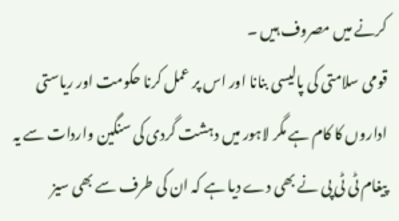کرنے میں مصروف ہیں ۔
قومی سلامتی کی پالیسی بنانا اور اس پر عمل کرنا حکومت اور ریاستی اداروں کا کام ہے مگر لاہور میں دہشت گردی کی سنگین واردات سے یہ پیغام ٹی ٹی پی نے بھی دے دیا ہے کہ ان کی طرف سے بھی سیز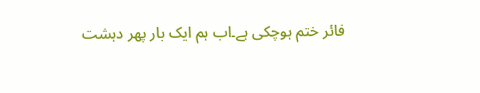فائر ختم ہوچکی ہے۔اب ہم ایک بار پھر دہشت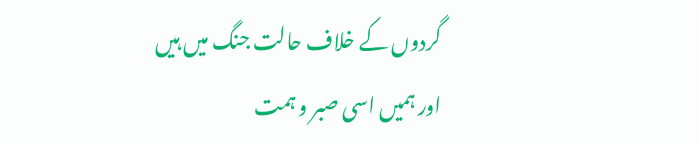گردوں کے خلاف حالت جنگ میں ہیں اور ہمیں اسی صبر و ہمت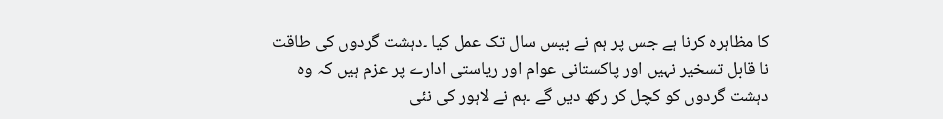کا مظاہرہ کرنا ہے جس پر ہم نے بیس سال تک عمل کیا ۔دہشت گردوں کی طاقت نا قابل تسخیر نہیں اور پاکستانی عوام اور ریاستی ادارے پر عزم ہیں کہ وہ دہشت گردوں کو کچل کر رکھ دیں گے ۔ہم نے لاہور کی نئی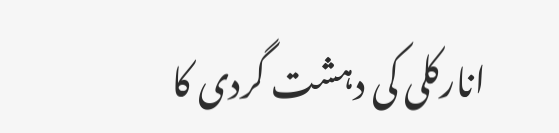انارکلی کی دہشت گردی کا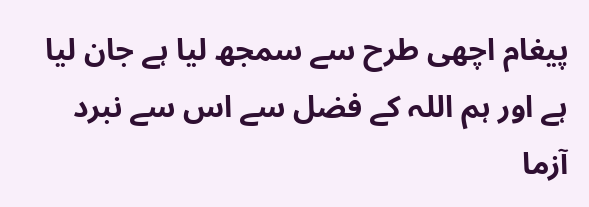پیغام اچھی طرح سے سمجھ لیا ہے جان لیا ہے اور ہم اللہ کے فضل سے اس سے نبرد آزما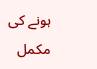ہونے کی مکمل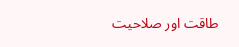طاقت اور صلاحیت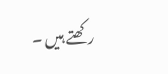رکھتے ہیں ۔